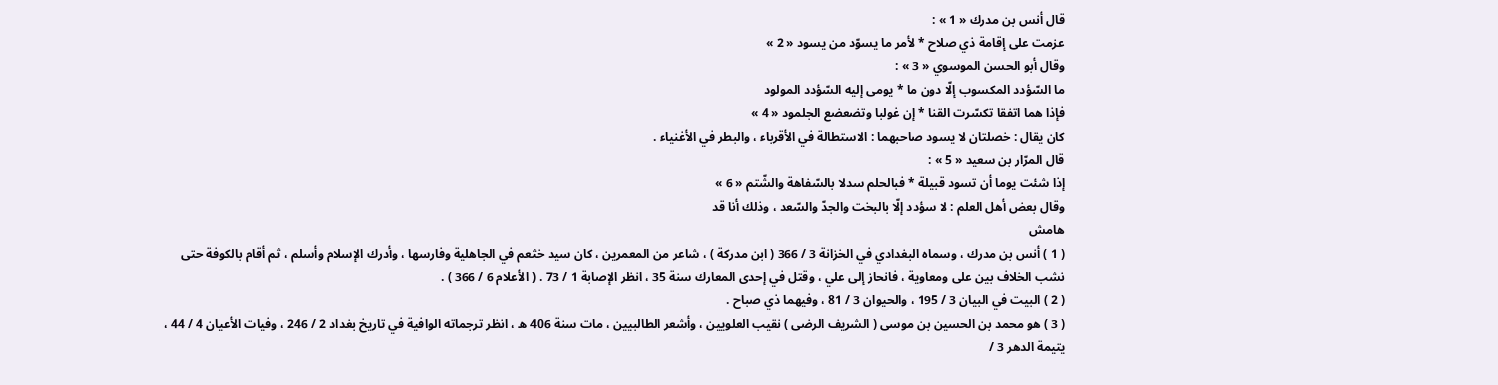قال أنس بن مدرك « 1 » :
عزمت على إقامة ذي صلاح * لأمر ما يسوّد من يسود « 2 »
وقال أبو الحسن الموسوي « 3 » :
ما السّؤدد المكسوب إلّا دون ما * يومى إليه السّؤدد المولود
فإذا هما اتفقا تكسّرت القنا * إن غولبا وتضعضع الجلمود « 4 »
كان يقال : خصلتان لا يسود صاحبهما : الاستطالة في الأقرباء ، والبطر في الأغنياء .
قال المرّار بن سعيد « 5 » :
إذا شئت يوما أن تسود قبيلة * فبالحلم سدلا بالسّفاهة والشّتم « 6 »
وقال بعض أهل العلم : لا سؤدد إلّا بالبخت والجدّ والسّعد ، وذلك أنا قد
هامش
( 1 ) أنس بن مدرك ، وسماه البغدادي في الخزانة 3 / 366 ( ابن مدركة ) ، شاعر من المعمرين ، كان سيد خثعم في الجاهلية وفارسها ، وأدرك الإسلام وأسلم ، ثم أقام بالكوفة حتى نشب الخلاف بين على ومعاوية ، فانحاز إلى علي ، وقتل في إحدى المعارك سنة 35 ، انظر الإصابة 1 / 73 . ( الأعلام 6 / 366 ) .
( 2 ) البيت في البيان 3 / 195 ، والحيوان 3 / 81 ، وفيهما ذي صباح .
( 3 ) هو محمد بن الحسين بن موسى ( الشريف الرضى ) نقيب العلويين ، وأشعر الطالبيين ، مات سنة 406 ه ، انظر ترجماته الوافية في تاريخ بغداد 2 / 246 ، وفيات الأعيان 4 / 44 ، يتيمة الدهر 3 /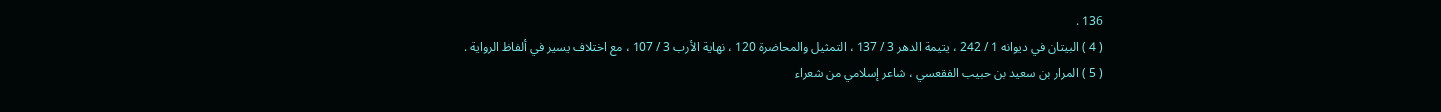136 .
( 4 ) البيتان في ديوانه 1 / 242 ، يتيمة الدهر 3 / 137 ، التمثيل والمحاضرة 120 ، نهاية الأرب 3 / 107 ، مع اختلاف يسير في ألفاظ الرواية .
( 5 ) المرار بن سعيد بن حبيب الفقعسي ، شاعر إسلامي من شعراء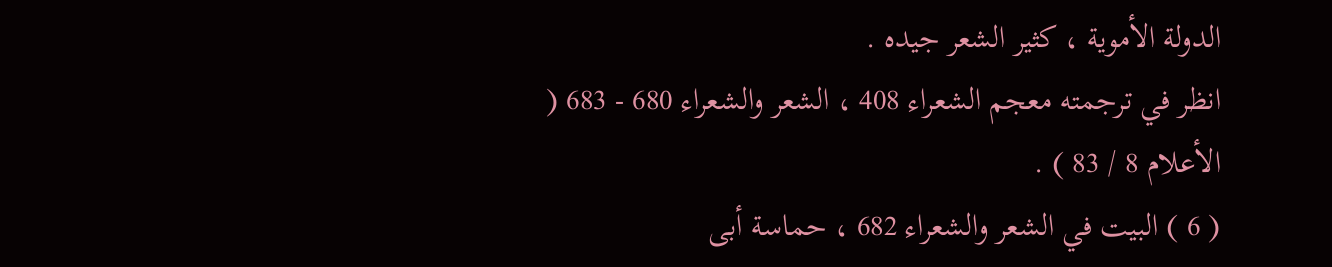الدولة الأموية ، كثير الشعر جيده .
انظر في ترجمته معجم الشعراء 408 ، الشعر والشعراء 680 - 683 ( الأعلام 8 / 83 ) .
( 6 ) البيت في الشعر والشعراء 682 ، حماسة أبى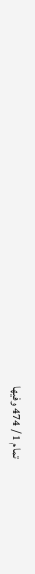تمام 1 / 474 وفيها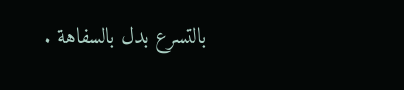بالتسرع بدل بالسفاهة .